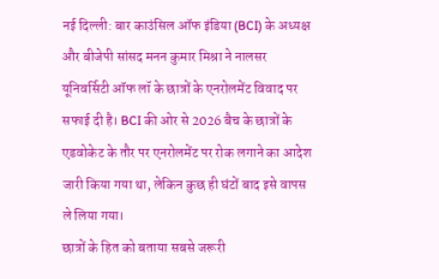नई दिल्ली: बार काउंसिल ऑफ इंडिया (BCI) के अध्यक्ष और बीजेपी सांसद मनन कुमार मिश्रा ने नालसर यूनिवर्सिटी ऑफ लॉ के छात्रों के एनरोलमेंट विवाद पर सफाई दी है। BCI की ओर से 2026 बैच के छात्रों के एडवोकेट के तौर पर एनरोलमेंट पर रोक लगाने का आदेश जारी किया गया था, लेकिन कुछ ही घंटों बाद इसे वापस ले लिया गया।
छात्रों के हित को बताया सबसे जरूरी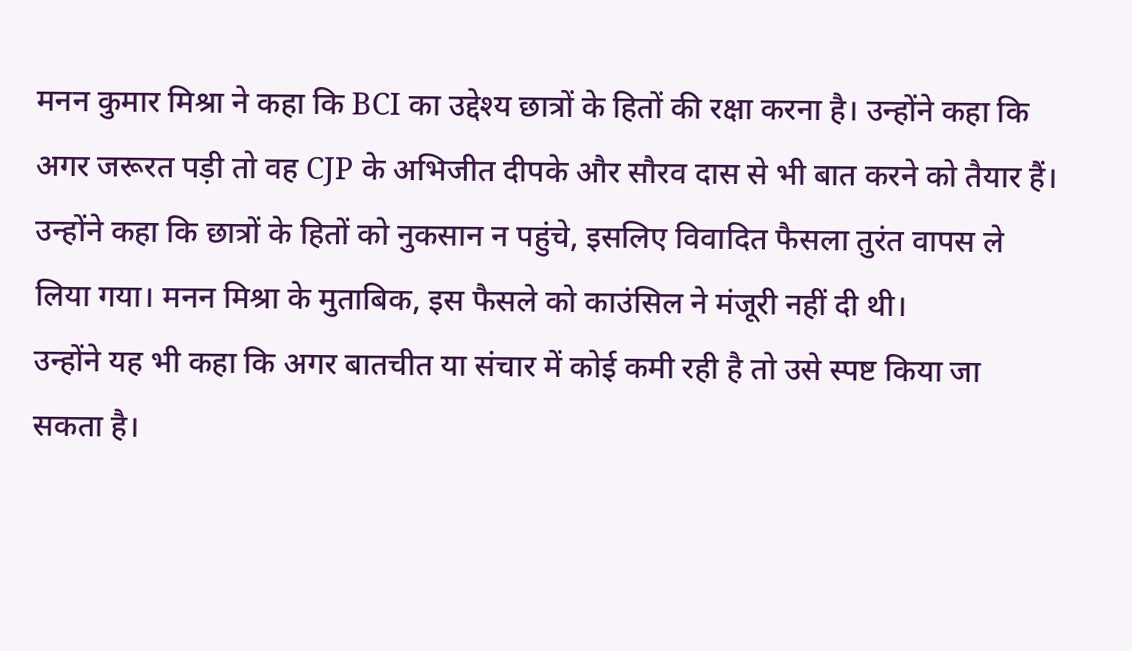मनन कुमार मिश्रा ने कहा कि BCI का उद्देश्य छात्रों के हितों की रक्षा करना है। उन्होंने कहा कि अगर जरूरत पड़ी तो वह CJP के अभिजीत दीपके और सौरव दास से भी बात करने को तैयार हैं।
उन्होंने कहा कि छात्रों के हितों को नुकसान न पहुंचे, इसलिए विवादित फैसला तुरंत वापस ले लिया गया। मनन मिश्रा के मुताबिक, इस फैसले को काउंसिल ने मंजूरी नहीं दी थी।
उन्होंने यह भी कहा कि अगर बातचीत या संचार में कोई कमी रही है तो उसे स्पष्ट किया जा सकता है।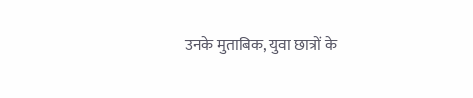उनके मुताबिक, युवा छात्रों के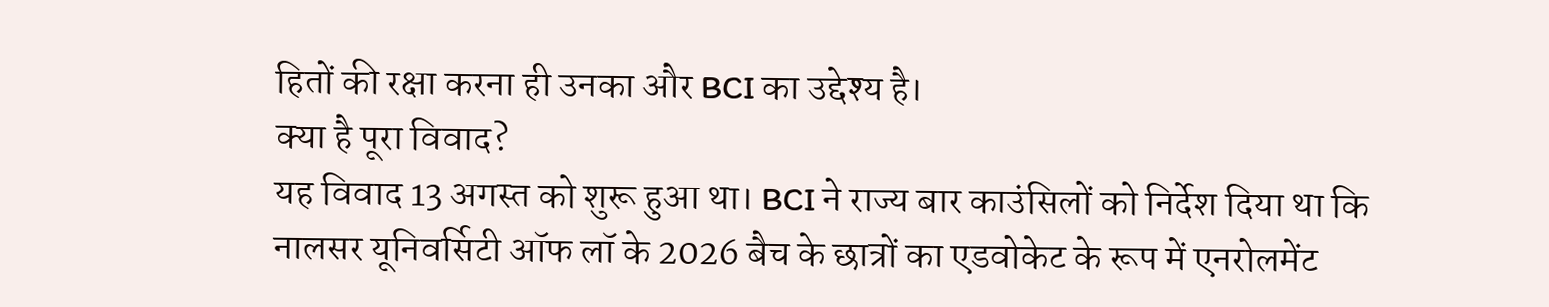हितों की रक्षा करना ही उनका और BCI का उद्देश्य है।
क्या है पूरा विवाद?
यह विवाद 13 अगस्त को शुरू हुआ था। BCI ने राज्य बार काउंसिलों को निर्देश दिया था कि नालसर यूनिवर्सिटी ऑफ लॉ के 2026 बैच के छात्रों का एडवोकेट के रूप में एनरोलमेंट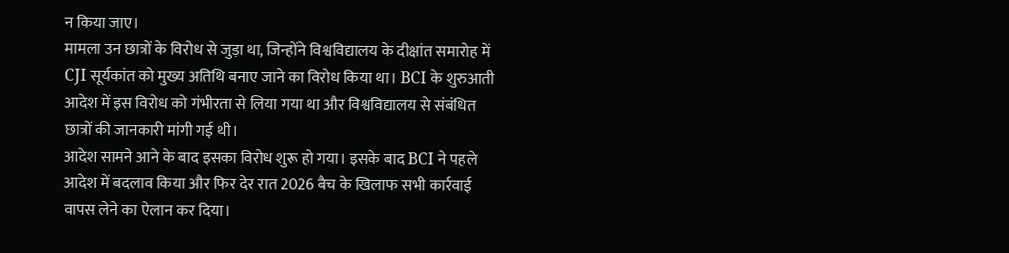न किया जाए।
मामला उन छात्रों के विरोध से जुड़ा था, जिन्होंने विश्वविद्यालय के दीक्षांत समारोह में CJI सूर्यकांत को मुख्य अतिथि बनाए जाने का विरोध किया था। BCI के शुरुआती आदेश में इस विरोध को गंभीरता से लिया गया था और विश्वविद्यालय से संबंधित छात्रों की जानकारी मांगी गई थी।
आदेश सामने आने के बाद इसका विरोध शुरू हो गया। इसके बाद BCI ने पहले आदेश में बदलाव किया और फिर देर रात 2026 बैच के खिलाफ सभी कार्रवाई वापस लेने का ऐलान कर दिया।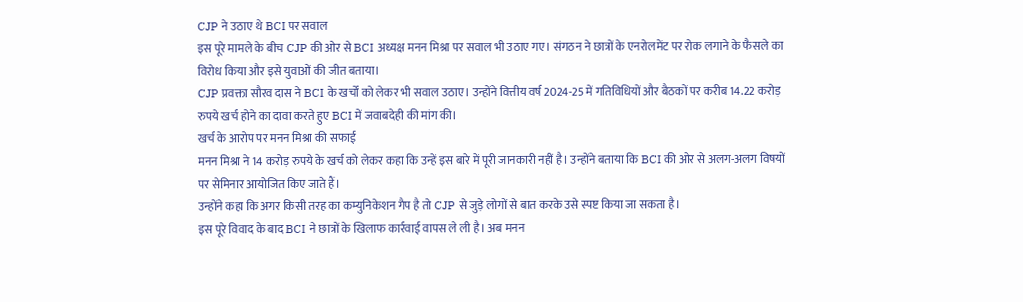CJP ने उठाए थे BCI पर सवाल
इस पूरे मामले के बीच CJP की ओर से BCI अध्यक्ष मनन मिश्रा पर सवाल भी उठाए गए। संगठन ने छात्रों के एनरोलमेंट पर रोक लगाने के फैसले का विरोध किया और इसे युवाओं की जीत बताया।
CJP प्रवक्ता सौरव दास ने BCI के खर्चों को लेकर भी सवाल उठाए। उन्होंने वित्तीय वर्ष 2024-25 में गतिविधियों और बैठकों पर करीब 14.22 करोड़ रुपये खर्च होने का दावा करते हुए BCI में जवाबदेही की मांग की।
खर्च के आरोप पर मनन मिश्रा की सफाई
मनन मिश्रा ने 14 करोड़ रुपये के खर्च को लेकर कहा कि उन्हें इस बारे में पूरी जानकारी नहीं है। उन्होंने बताया कि BCI की ओर से अलग-अलग विषयों पर सेमिनार आयोजित किए जाते हैं।
उन्होंने कहा कि अगर किसी तरह का कम्युनिकेशन गैप है तो CJP से जुड़े लोगों से बात करके उसे स्पष्ट किया जा सकता है।
इस पूरे विवाद के बाद BCI ने छात्रों के खिलाफ कार्रवाई वापस ले ली है। अब मनन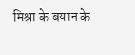मिश्रा के बयान के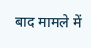बाद मामले में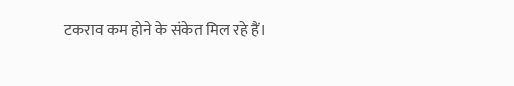टकराव कम होने के संकेत मिल रहे हैं।